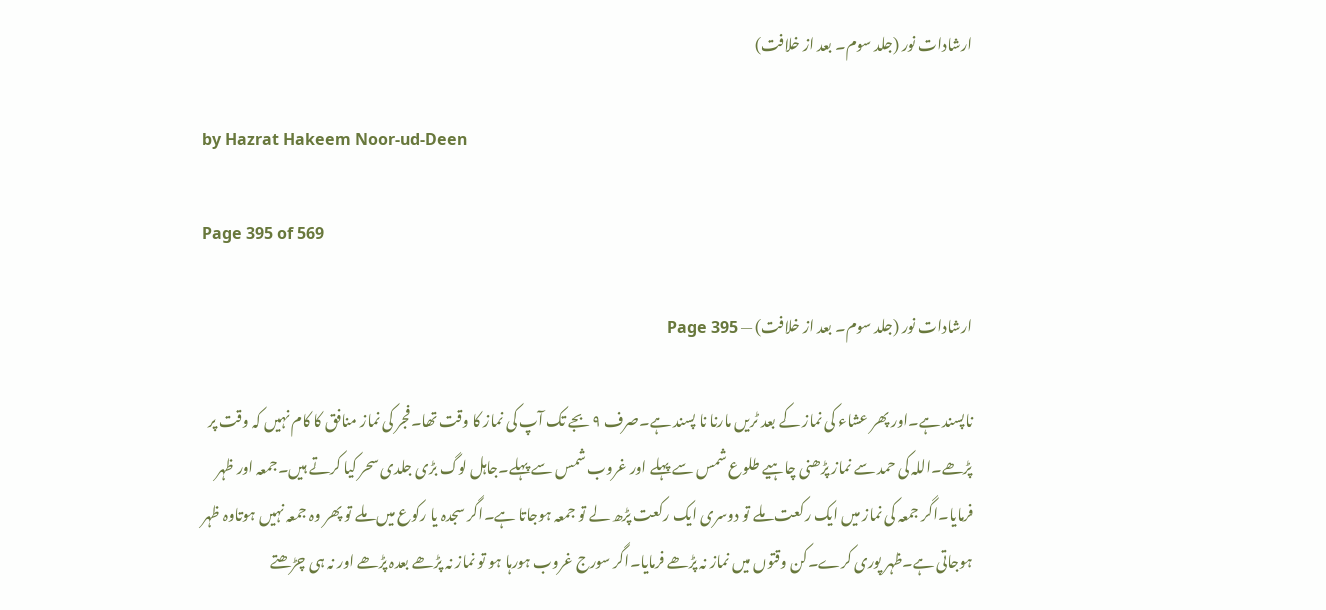ارشادات نور (جلد سوم۔ بعد از خلافت)

by Hazrat Hakeem Noor-ud-Deen

Page 395 of 569

ارشادات نور (جلد سوم۔ بعد از خلافت) — Page 395

ناپسند ہے۔اور پھر عشاء کی نماز کے بعد ٹریں مارنا نا پسند ہے۔صرف ۹ بجے تک آپ کی نماز کا وقت تھا۔فجر کی نماز منافق کا کام نہیں کہ وقت پر پڑھے۔اللہ کی حمد سے نماز پڑھنی چاہیے طلوع شمس سے پہلے اور غروب شمس سے پہلے۔جاہل لوگ بڑی جلدی سحر کیا کرتے ہیں۔جمعہ اور ظہر فرمایا۔اگر جمعہ کی نماز میں ایک رکعت ملے تو دوسری ایک رکعت پڑھ لے تو جمعہ ہوجاتا ہے۔اگر سجدہ یا رکوع میں ملے تو پھر وہ جمعہ نہیں ہوتاوہ ظہر ہوجاتی ہے۔ظہر پوری کرے۔کن وقتوں میں نماز نہ پڑھے فرمایا۔اگر سورج غروب ہورہا ہو تو نماز نہ پڑھے بعدہ پڑھے اور نہ ہی چڑھتے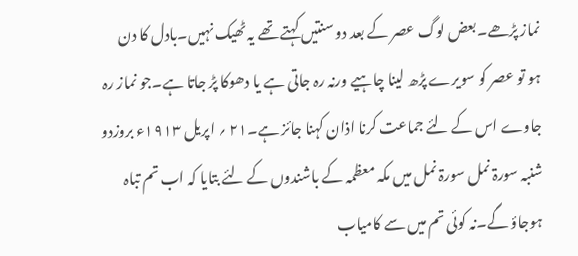نماز پڑھے۔بعض لوگ عصر کے بعد دو سنتیں کہتے تھے یہ ٹھیک نہیں۔بادل کا دن ہو تو عصر کو سویرے پڑھ لینا چاہیے ورنہ رہ جاتی ہے یا دھوکا پڑ جاتا ہے۔جو نماز رہ جاوے اس کے لئے جماعت کرنا اذان کہنا جائز ہے۔۲۱ ؍ اپریل ۱۹۱۳ء بروزدو شنبہ سورۃ نمل سورۃ نمل میں مکہ معظمہ کے باشندوں کے لئے بتایا کہ اب تم تباہ ہوجاؤ گے۔نہ کوئی تم میں سے کامیاب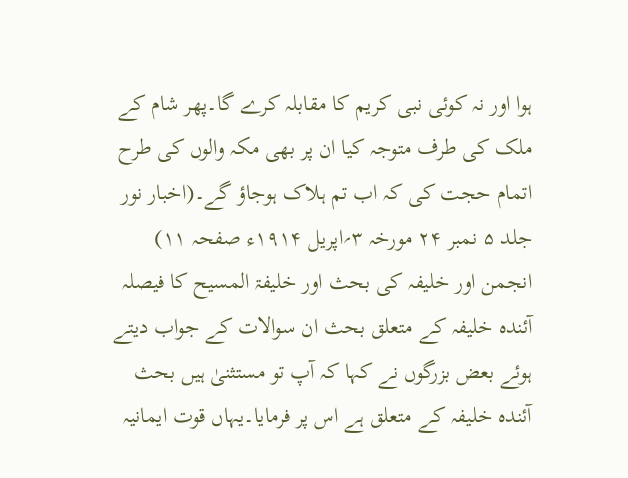ہوا اور نہ کوئی نبی کریم کا مقابلہ کرے گا۔پھر شام کے ملک کی طرف متوجہ کیا ان پر بھی مکہ والوں کی طرح اتمام حجت کی کہ اب تم ہلاک ہوجاؤ گے۔(اخبار نور جلد ۵ نمبر ۲۴ مورخہ ۳؍اپریل ۱۹۱۴ء صفحہ ۱۱) انجمن اور خلیفہ کی بحث اور خلیفۃ المسیح کا فیصلہ آئندہ خلیفہ کے متعلق بحث ان سوالات کے جواب دیتے ہوئے بعض بزرگوں نے کہا کہ آپ تو مستثنیٰ ہیں بحث آئندہ خلیفہ کے متعلق ہے اس پر فرمایا۔یہاں قوت ایمانیہ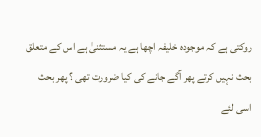روکتی ہے کہ موجودہ خلیفہ اچھا ہے یہ مستثنیٰ ہے اس کے متعلق بحث نہیں کرتے پھر آگے جانے کی کیا ضرورت تھی ؟ پھر بحث اسی لئے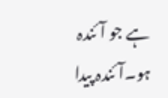ہے جو آئندہ ہو۔آئندہ پیدا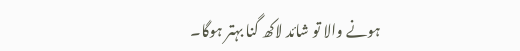ہونے والا تو شائد لاکھ گنا بہتر ہوگا۔